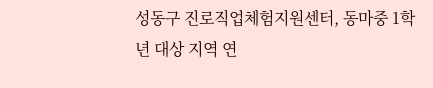성동구 진로직업체험지원센터, 동마중 1학년 대상 지역 연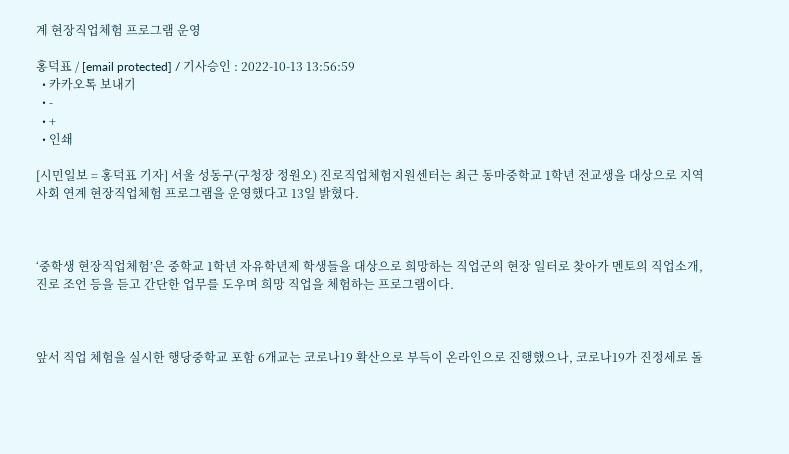계 현장직업체험 프로그램 운영

홍덕표 / [email protected] / 기사승인 : 2022-10-13 13:56:59
  • 카카오톡 보내기
  • -
  • +
  • 인쇄

[시민일보 = 홍덕표 기자] 서울 성동구(구청장 정원오) 진로직업체험지원센터는 최근 동마중학교 1학년 전교생을 대상으로 지역사회 연계 현장직업체험 프로그램을 운영했다고 13일 밝혔다.



‘중학생 현장직업체험’은 중학교 1학년 자유학년제 학생들을 대상으로 희망하는 직업군의 현장 일터로 찾아가 멘토의 직업소개, 진로 조언 등을 듣고 간단한 업무를 도우며 희망 직업을 체험하는 프로그램이다.



앞서 직업 체험을 실시한 행당중학교 포함 6개교는 코로나19 확산으로 부득이 온라인으로 진행했으나, 코로나19가 진정세로 돌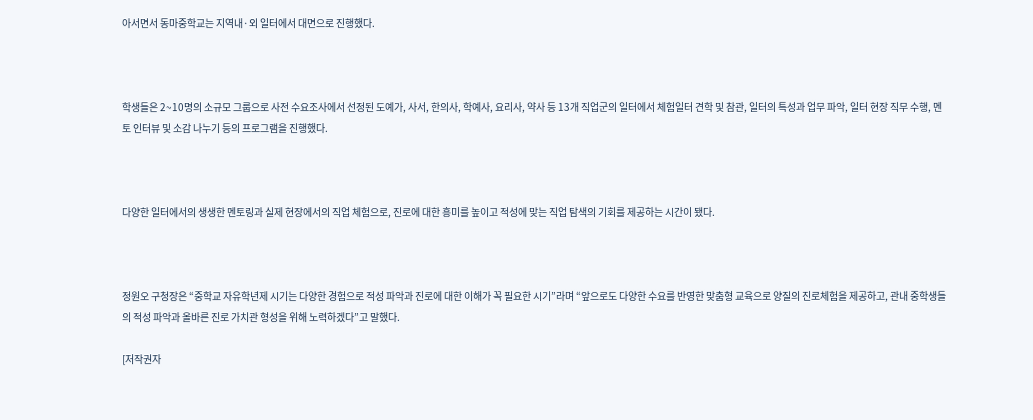아서면서 동마중학교는 지역내·외 일터에서 대면으로 진행했다.



학생들은 2~10명의 소규모 그룹으로 사전 수요조사에서 선정된 도예가, 사서, 한의사, 학예사, 요리사, 약사 등 13개 직업군의 일터에서 체험일터 견학 및 참관, 일터의 특성과 업무 파악, 일터 현장 직무 수행, 멘토 인터뷰 및 소감 나누기 등의 프로그램을 진행했다.



다양한 일터에서의 생생한 멘토링과 실제 현장에서의 직업 체험으로, 진로에 대한 흥미를 높이고 적성에 맞는 직업 탐색의 기회를 제공하는 시간이 됐다.



정원오 구청장은 “중학교 자유학년제 시기는 다양한 경험으로 적성 파악과 진로에 대한 이해가 꼭 필요한 시기”라며 “앞으로도 다양한 수요를 반영한 맞춤형 교육으로 양질의 진로체험을 제공하고, 관내 중학생들의 적성 파악과 올바른 진로 가치관 형성을 위해 노력하겠다”고 말했다.

[저작권자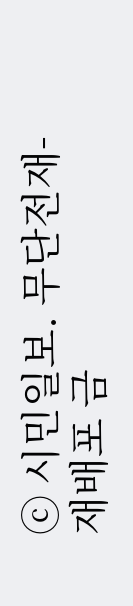ⓒ 시민일보. 무단전재-재배포 금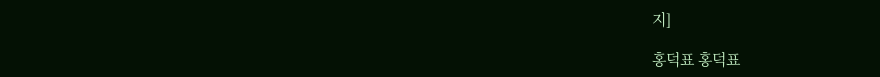지]

홍덕표 홍덕표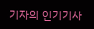기자의 인기기사